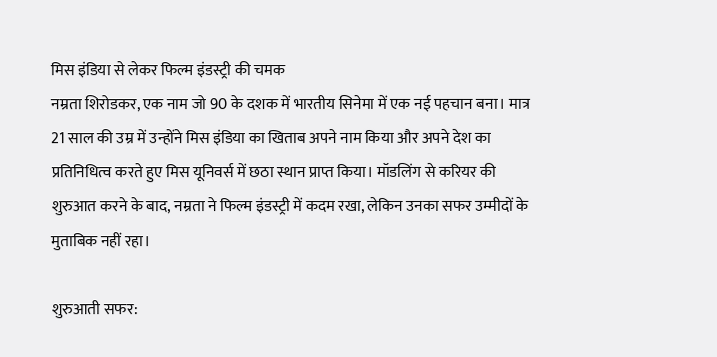मिस इंडिया से लेकर फिल्म इंडस्ट्री की चमक
नम्रता शिरोडकर, एक नाम जो 90 के दशक में भारतीय सिनेमा में एक नई पहचान बना। मात्र 21 साल की उम्र में उन्होंने मिस इंडिया का खिताब अपने नाम किया और अपने देश का प्रतिनिधित्व करते हुए मिस यूनिवर्स में छठा स्थान प्राप्त किया। मॉडलिंग से करियर की शुरुआत करने के बाद, नम्रता ने फिल्म इंडस्ट्री में कदम रखा, लेकिन उनका सफर उम्मीदों के मुताबिक नहीं रहा।

शुरुआती सफर: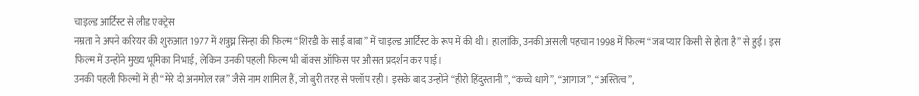चाइल्ड आर्टिस्ट से लीड एक्ट्रेस
नम्रता ने अपने करियर की शुरुआत 1977 में शत्रुघ्न सिन्हा की फिल्म “शिरडी के साईं बाबा” में चाइल्ड आर्टिस्ट के रूप में की थी। हालांकि, उनकी असली पहचान 1998 में फिल्म “जब प्यार किसी से होता है” से हुई। इस फिल्म में उन्होंने मुख्य भूमिका निभाई, लेकिन उनकी पहली फिल्म भी बॉक्स ऑफिस पर औसत प्रदर्शन कर पाई।
उनकी पहली फिल्मों में ही “मेरे दो अनमोल रत्न” जैसे नाम शामिल हैं, जो बुरी तरह से फ्लॉप रही। इसके बाद उन्होंने “हीरो हिंदुस्तानी”, “कच्चे धागे”, “आगाज”, “अस्तित्व”,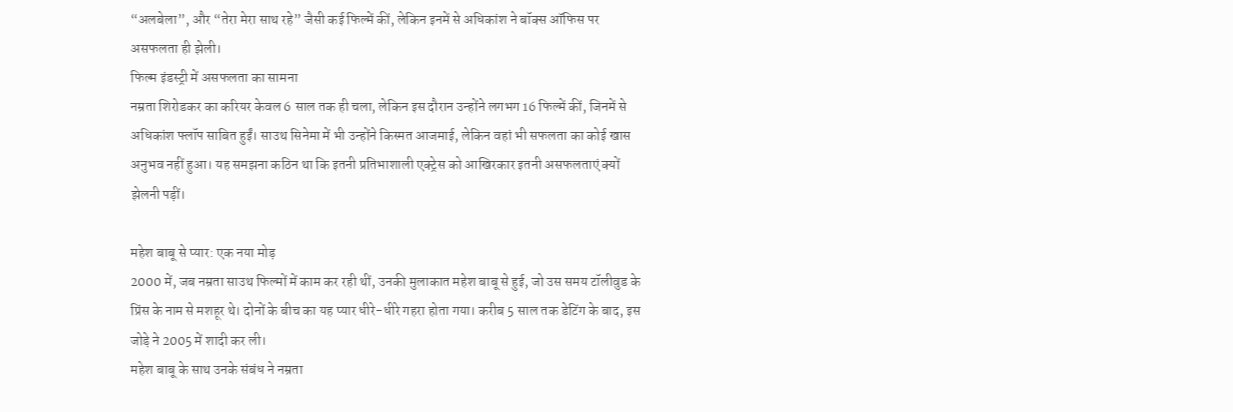“अलबेला”, और “तेरा मेरा साथ रहे” जैसी कई फिल्में कीं, लेकिन इनमें से अधिकांश ने बॉक्स ऑफिस पर असफलता ही झेली।
फिल्म इंडस्ट्री में असफलता का सामना
नम्रता शिरोडकर का करियर केवल 6 साल तक ही चला, लेकिन इस दौरान उन्होंने लगभग 16 फिल्में कीं, जिनमें से अधिकांश फ्लॉप साबित हुईं। साउथ सिनेमा में भी उन्होंने किस्मत आजमाई, लेकिन वहां भी सफलता का कोई खास अनुभव नहीं हुआ। यह समझना कठिन था कि इतनी प्रतिभाशाली एक्ट्रेस को आखिरकार इतनी असफलताएं क्यों झेलनी पड़ीं।

महेश बाबू से प्यार: एक नया मोड़
2000 में, जब नम्रता साउथ फिल्मों में काम कर रही थीं, उनकी मुलाकात महेश बाबू से हुई, जो उस समय टॉलीवुड के प्रिंस के नाम से मशहूर थे। दोनों के बीच का यह प्यार धीरे-धीरे गहरा होता गया। करीब 5 साल तक डेटिंग के बाद, इस जोड़े ने 2005 में शादी कर ली।
महेश बाबू के साथ उनके संबंध ने नम्रता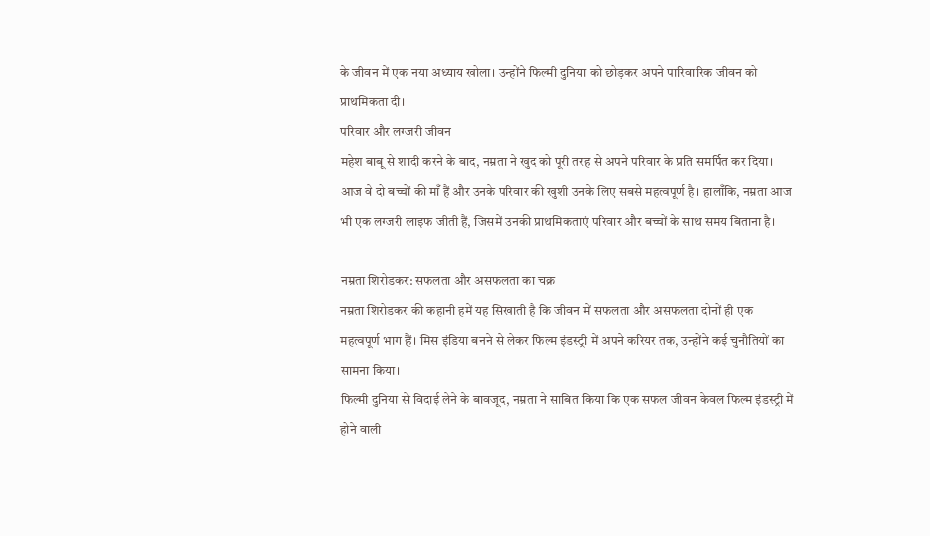के जीवन में एक नया अध्याय खोला। उन्होंने फिल्मी दुनिया को छोड़कर अपने पारिवारिक जीवन को प्राथमिकता दी।
परिवार और लग्जरी जीवन
महेश बाबू से शादी करने के बाद, नम्रता ने खुद को पूरी तरह से अपने परिवार के प्रति समर्पित कर दिया। आज वे दो बच्चों की माँ हैं और उनके परिवार की खुशी उनके लिए सबसे महत्वपूर्ण है। हालाँकि, नम्रता आज भी एक लग्जरी लाइफ जीती हैं, जिसमें उनकी प्राथमिकताएं परिवार और बच्चों के साथ समय बिताना है।

नम्रता शिरोडकर: सफलता और असफलता का चक्र
नम्रता शिरोडकर की कहानी हमें यह सिखाती है कि जीवन में सफलता और असफलता दोनों ही एक महत्वपूर्ण भाग हैं। मिस इंडिया बनने से लेकर फिल्म इंडस्ट्री में अपने करियर तक, उन्होंने कई चुनौतियों का सामना किया।
फिल्मी दुनिया से विदाई लेने के बावजूद, नम्रता ने साबित किया कि एक सफल जीवन केवल फिल्म इंडस्ट्री में होने वाली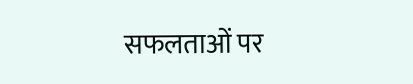सफलताओं पर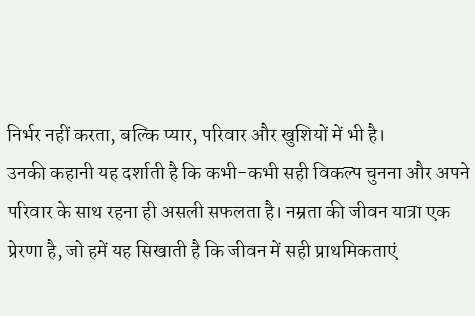निर्भर नहीं करता, बल्कि प्यार, परिवार और खुशियों में भी है।
उनकी कहानी यह दर्शाती है कि कभी-कभी सही विकल्प चुनना और अपने परिवार के साथ रहना ही असली सफलता है। नम्रता की जीवन यात्रा एक प्रेरणा है, जो हमें यह सिखाती है कि जीवन में सही प्राथमिकताएं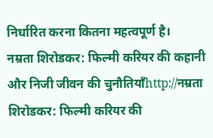निर्धारित करना कितना महत्वपूर्ण है।
नम्रता शिरोडकर: फिल्मी करियर की कहानी और निजी जीवन की चुनौतियाँhttp://नम्रता शिरोडकर: फिल्मी करियर की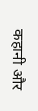कहानी और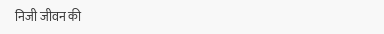निजी जीवन की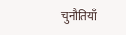चुनौतियाँ